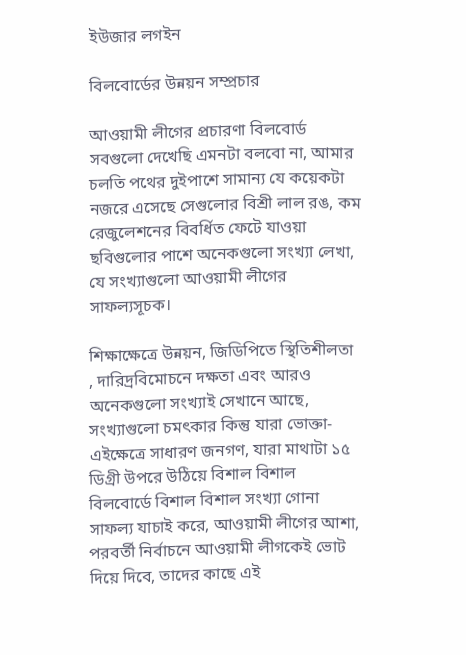ইউজার লগইন

বিলবোর্ডের উন্নয়ন সম্প্রচার

আওয়ামী লীগের প্রচারণা বিলবোর্ড সবগুলো দেখেছি এমনটা বলবো না, আমার চলতি পথের দুইপাশে সামান্য যে কয়েকটা নজরে এসেছে সেগুলোর বিশ্রী লাল রঙ, কম রেজুলেশনের বিবর্ধিত ফেটে যাওয়া ছবিগুলোর পাশে অনেকগুলো সংখ্যা লেখা, যে সংখ্যাগুলো আওয়ামী লীগের সাফল্যসূচক।

শিক্ষাক্ষেত্রে উন্নয়ন, জিডিপিতে স্থিতিশীলতা , দারিদ্রবিমোচনে দক্ষতা এবং আরও অনেকগুলো সংখ্যাই সেখানে আছে, সংখ্যাগুলো চমৎকার কিন্তু যারা ভোক্তা- এইক্ষেত্রে সাধারণ জনগণ, যারা মাথাটা ১৫ ডিগ্রী উপরে উঠিয়ে বিশাল বিশাল বিলবোর্ডে বিশাল বিশাল সংখ্যা গোনা সাফল্য যাচাই করে, আওয়ামী লীগের আশা, পরবর্তী নির্বাচনে আওয়ামী লীগকেই ভোট দিয়ে দিবে, তাদের কাছে এই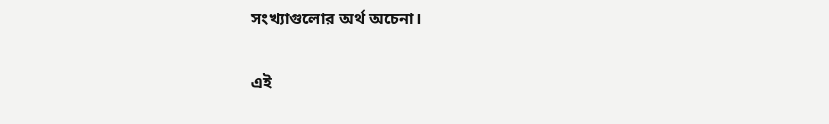সংখ্যাগুলোর অর্থ অচেনা।

এই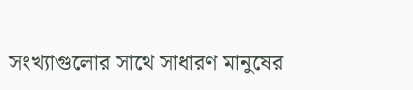সংখ্যাগুলোর সাথে সাধারণ মানুষের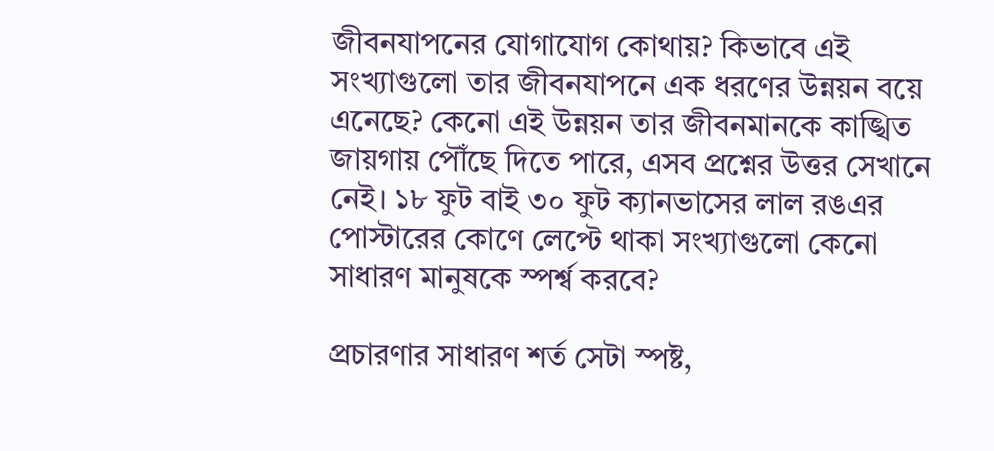জীবনযাপনের যোগাযোগ কোথায়? কিভাবে এই সংখ্যাগুলো তার জীবনযাপনে এক ধরণের উন্নয়ন বয়ে এনেছে? কেনো এই উন্নয়ন তার জীবনমানকে কাঙ্খিত জায়গায় পৌঁছে দিতে পারে, এসব প্রশ্নের উত্তর সেখানে নেই। ১৮ ফুট বাই ৩০ ফুট ক্যানভাসের লাল রঙএর পোস্টারের কোণে লেপ্টে থাকা সংখ্যাগুলো কেনো সাধারণ মানুষকে স্পর্শ্ব করবে?

প্রচারণার সাধারণ শর্ত সেটা স্পষ্ট,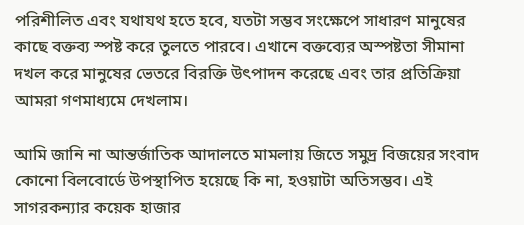পরিশীলিত এবং যথাযথ হতে হবে, যতটা সম্ভব সংক্ষেপে সাধারণ মানুষের কাছে বক্তব্য স্পষ্ট করে তুলতে পারবে। এখানে বক্তব্যের অস্পষ্টতা সীমানা দখল করে মানুষের ভেতরে বিরক্তি উৎপাদন করেছে এবং তার প্রতিক্রিয়া আমরা গণমাধ্যমে দেখলাম।

আমি জানি না আন্তর্জাতিক আদালতে মামলায় জিতে সমুদ্র বিজয়ের সংবাদ কোনো বিলবোর্ডে উপস্থাপিত হয়েছে কি না, হওয়াটা অতিসম্ভব। এই সাগরকন্যার কয়েক হাজার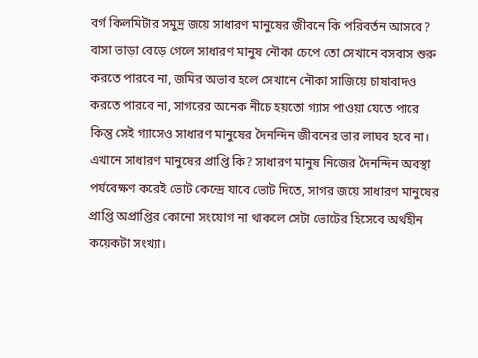বর্গ কিলমিটার সমুদ্র জয়ে সাধারণ মানুষের জীবনে কি পরিবর্তন আসবে? বাসা ভাড়া বেড়ে গেলে সাধারণ মানুষ নৌকা চেপে তো সেখানে বসবাস শুরু করতে পারবে না, জমির অভাব হলে সেখানে নৌকা সাজিয়ে চাষাবাদও করতে পারবে না, সাগরের অনেক নীচে হয়তো গ্যাস পাওয়া যেতে পারে কিন্তু সেই গ্যাসেও সাধারণ মানুষের দৈনন্দিন জীবনের ভার লাঘব হবে না। এখানে সাধারণ মানুষের প্রাপ্তি কি? সাধারণ মানুষ নিজের দৈনন্দিন অবস্থা পর্যবেক্ষণ করেই ভোট কেন্দ্রে যাবে ভোট দিতে, সাগর জয়ে সাধারণ মানুষের প্রাপ্তি অপ্রাপ্তির কোনো সংযোগ না থাকলে সেটা ভোটের হিসেবে অর্থহীন কয়েকটা সংখ্যা।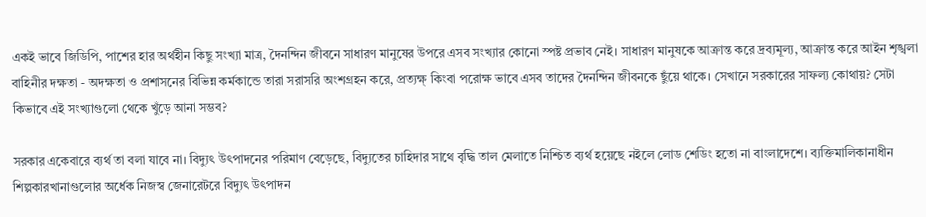একই ভাবে জিডিপি, পাশের হার অর্থহীন কিছু সংখ্যা মাত্র, দৈনন্দিন জীবনে সাধারণ মানুষের উপরে এসব সংখ্যার কোনো স্পষ্ট প্রভাব নেই। সাধারণ মানুষকে আক্রান্ত করে দ্রব্যমূল্য, আক্রান্ত করে আইন শৃঙ্খলা বাহিনীর দক্ষতা - অদক্ষতা ও প্রশাসনের বিভিন্ন কর্মকান্ডে তারা সরাসরি অংশগ্রহন করে, প্রত্যক্ষ্ কিংবা পরোক্ষ ভাবে এসব তাদের দৈনন্দিন জীবনকে ছুঁয়ে থাকে। সেখানে সরকারের সাফল্য কোথায়? সেটা কিভাবে এই সংখ্যাগুলো থেকে খুঁড়ে আনা সম্ভব?

সরকার একেবারে ব্যর্থ তা বলা যাবে না। বিদ্যুৎ উৎপাদনের পরিমাণ বেড়েছে, বিদ্যুতের চাহিদার সাথে বৃদ্ধি তাল মেলাতে নিশ্চিত ব্যর্থ হয়েছে নইলে লোড শেডিং হতো না বাংলাদেশে। ব্যক্তিমালিকানাধীন শিল্পকারখানাগুলোর অর্ধেক নিজস্ব জেনারেটরে বিদ্যুৎ উৎপাদন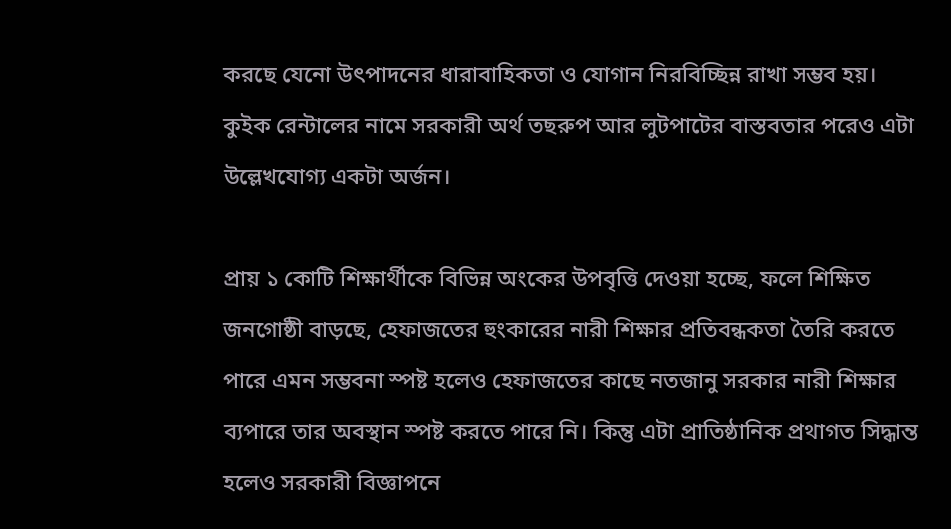করছে যেনো উৎপাদনের ধারাবাহিকতা ও যোগান নিরবিচ্ছিন্ন রাখা সম্ভব হয়। কুইক রেন্টালের নামে সরকারী অর্থ তছরুপ আর লুটপাটের বাস্তবতার পরেও এটা উল্লেখযোগ্য একটা অর্জন।

প্রায় ১ কোটি শিক্ষার্থীকে বিভিন্ন অংকের উপবৃত্তি দেওয়া হচ্ছে, ফলে শিক্ষিত জনগোষ্ঠী বাড়ছে, হেফাজতের হুংকারের নারী শিক্ষার প্রতিবন্ধকতা তৈরি করতে পারে এমন সম্ভবনা স্পষ্ট হলেও হেফাজতের কাছে নতজানু সরকার নারী শিক্ষার ব্যপারে তার অবস্থান স্পষ্ট করতে পারে নি। কিন্তু এটা প্রাতিষ্ঠানিক প্রথাগত সিদ্ধান্ত হলেও সরকারী বিজ্ঞাপনে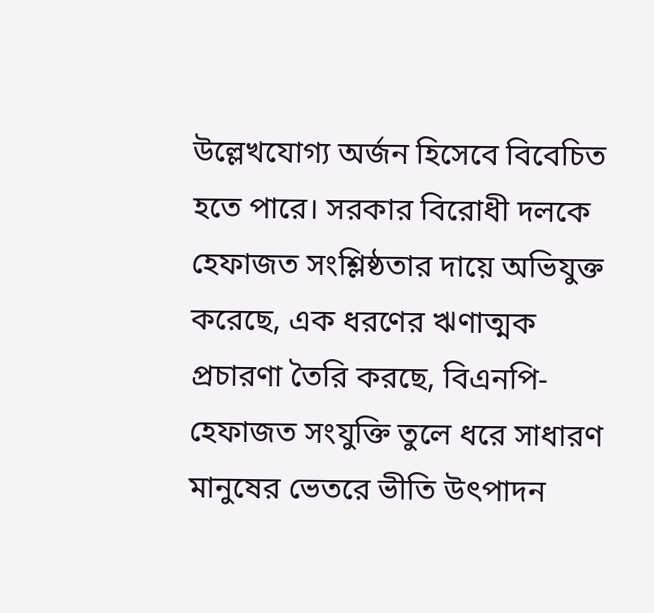উল্লেখযোগ্য অর্জন হিসেবে বিবেচিত হতে পারে। সরকার বিরোধী দলকে হেফাজত সংশ্লিষ্ঠতার দায়ে অভিযুক্ত করেছে, এক ধরণের ঋণাত্মক প্রচারণা তৈরি করছে, বিএনপি-হেফাজত সংযুক্তি তুলে ধরে সাধারণ মানুষের ভেতরে ভীতি উৎপাদন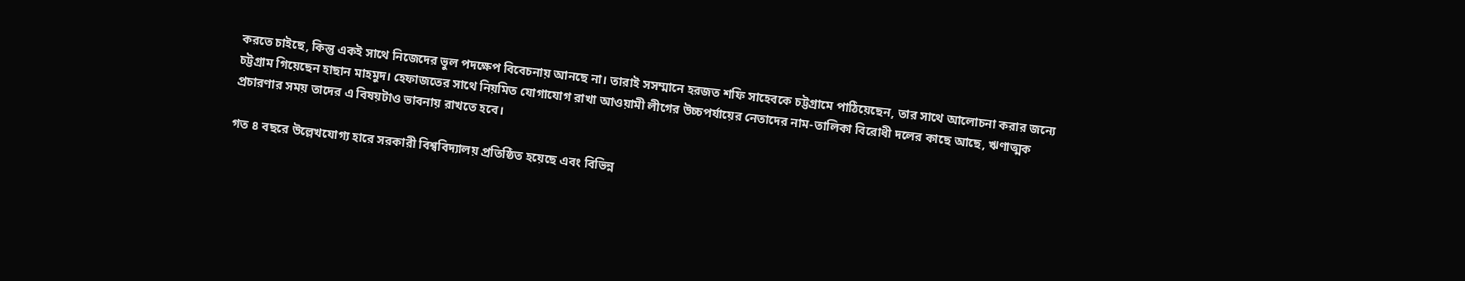করতে চাইছে, কিন্তু একই সাথে নিজেদের ভুল পদক্ষেপ বিবেচনায় আনছে না। তারাই সসম্মানে হরজত শফি সাহেবকে চট্টগ্রামে পাঠিয়েছেন, তার সাথে আলোচনা করার জন্যে চট্টগ্রাম গিয়েছেন হাছান মাহমুদ। হেফাজতের সাথে নিয়মিত যোগাযোগ রাখা আওয়ামী লীগের উচ্চপর্যায়ের নেতাদের নাম-তালিকা বিরোধী দলের কাছে আছে, ঋণাত্মক প্রচারণার সময় তাদের এ বিষয়টাও ভাবনায় রাখতে হবে।

গত ৪ বছরে উল্লেখযোগ্য হারে সরকারী বিশ্ববিদ্যালয় প্রতিষ্ঠিত হয়েছে এবং বিভিন্ন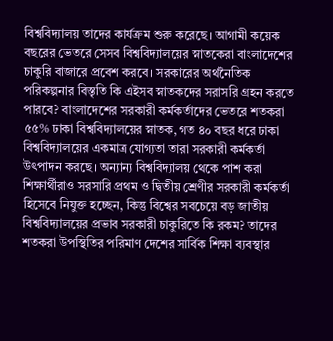বিশ্ববিদ্যালয় তাদের কার্যক্রম শুরু করেছে। আগামী কয়েক বছরের ভেতরে সেসব বিশ্ববিদ্যালয়ের স্নাতকেরা বাংলাদেশের চাকুরি বাজারে প্রবেশ করবে। সরকারের অর্থনৈতিক পরিকল্পনার বিস্তৃতি কি এইসব স্নাতকদের সরাসরি গ্রহন করতে পারবে? বাংলাদেশের সরকারী কর্মকর্তাদের ভেতরে শতকরা ৫৫% ঢাকা বিশ্ববিদ্যালয়ের স্নাতক, গত ৪০ বছর ধরে ঢাকা বিশ্ববিদ্যালয়ের একমাত্র যোগ্যতা তারা সরকারী কর্মকর্তা উৎপাদন করছে। অন্যান্য বিশ্ববিদ্যালয় থেকে পাশ করা শিক্ষার্থীরাও সরসারি প্রথম ও দ্বিতীয় শ্রেণীর সরকারী কর্মকর্তা হিসেবে নিযুক্ত হচ্ছেন, কিন্তু বিশ্বের সবচেয়ে বড় জাতীয় বিশ্ববিদ্যালয়ের প্রভাব সরকারী চাকুরিতে কি রকম? তাদের শতকরা উপস্থিতির পরিমাণ দেশের সার্বিক শিক্ষা ব্যবস্থার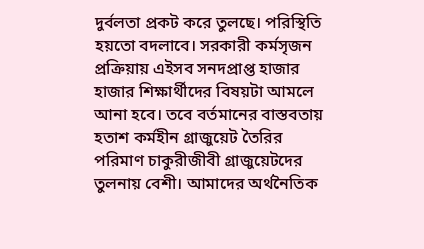দুর্বলতা প্রকট করে তুলছে। পরিস্থিতি হয়তো বদলাবে। সরকারী কর্মসৃজন প্রক্রিয়ায় এইসব সনদপ্রাপ্ত হাজার হাজার শিক্ষার্থীদের বিষয়টা আমলে আনা হবে। তবে বর্তমানের বাস্তবতায় হতাশ কর্মহীন গ্রাজুয়েট তৈরির পরিমাণ চাকুরীজীবী গ্রাজুয়েটদের তুলনায় বেশী। আমাদের অর্থনৈতিক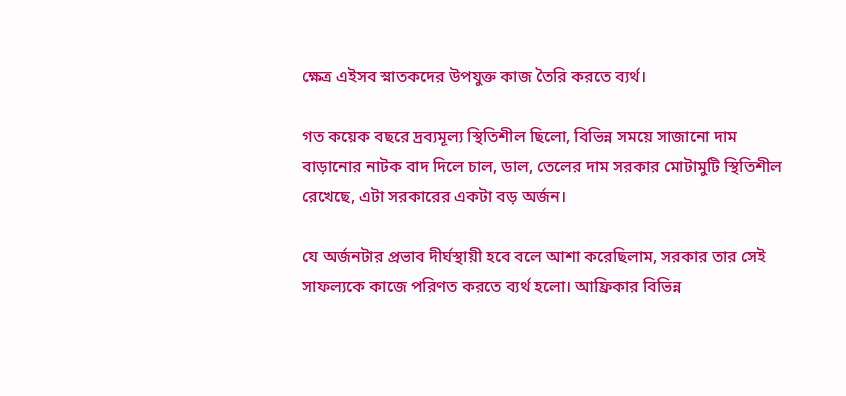ক্ষেত্র এইসব স্নাতকদের উপযুক্ত কাজ তৈরি করতে ব্যর্থ।

গত কয়েক বছরে দ্রব্যমূল্য স্থিতিশীল ছিলো, বিভিন্ন সময়ে সাজানো দাম বাড়ানোর নাটক বাদ দিলে চাল, ডাল, তেলের দাম সরকার মোটামুটি স্থিতিশীল রেখেছে, এটা সরকারের একটা বড় অর্জন।

যে অর্জনটার প্রভাব দীর্ঘস্থায়ী হবে বলে আশা করেছিলাম, সরকার তার সেই সাফল্যকে কাজে পরিণত করতে ব্যর্থ হলো। আফ্রিকার বিভিন্ন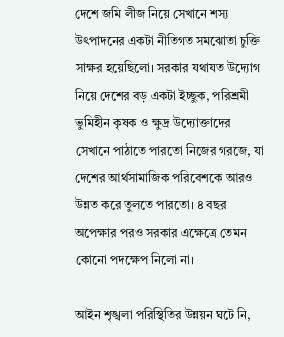দেশে জমি লীজ নিয়ে সেখানে শস্য উৎপাদনের একটা নীতিগত সমঝোতা চুক্তি সাক্ষর হয়েছিলো। সরকার যথাযত উদ্যোগ নিয়ে দেশের বড় একটা ইচ্ছুক, পরিশ্রমী ভুমিহীন কৃষক ও ক্ষুদ্র উদ্যোক্তাদের সেখানে পাঠাতে পারতো নিজের গরজে, যা দেশের আর্থসামাজিক পরিবেশকে আরও উন্নত করে তুলতে পারতো। ৪ বছর অপেক্ষার পরও সরকার এক্ষেত্রে তেমন কোনো পদক্ষেপ নিলো না।

আইন শৃঙ্খলা পরিস্থিতির উন্নয়ন ঘটে নি,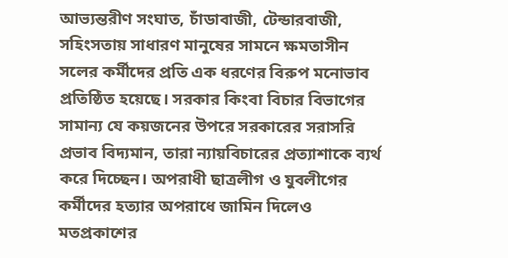আভ্যন্তরীণ সংঘাত, চাঁডাবাজী, টেন্ডারবাজী, সহিংসতায় সাধারণ মানুষের সামনে ক্ষমতাসীন সলের কর্মীদের প্রতি এক ধরণের বিরুপ মনোভাব প্রতিষ্ঠিত হয়েছে। সরকার কিংবা বিচার বিভাগের সামান্য যে কয়জনের উপরে সরকারের সরাসরি প্রভাব বিদ্যমান, তারা ন্যায়বিচারের প্রত্যাশাকে ব্যর্থ করে দিচ্ছেন। অপরাধী ছাত্রলীগ ও যুবলীগের কর্মীদের হত্যার অপরাধে জামিন দিলেও মতপ্রকাশের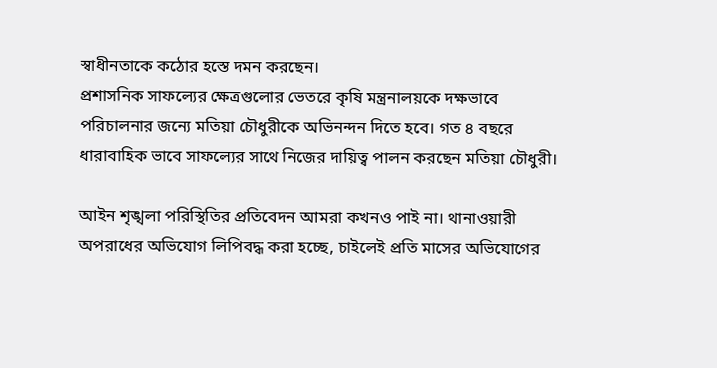স্বাধীনতাকে কঠোর হস্তে দমন করছেন।
প্রশাসনিক সাফল্যের ক্ষেত্রগুলোর ভেতরে কৃষি মন্ত্রনালয়কে দক্ষভাবে পরিচালনার জন্যে মতিয়া চৌধুরীকে অভিনন্দন দিতে হবে। গত ৪ বছরে ধারাবাহিক ভাবে সাফল্যের সাথে নিজের দায়িত্ব পালন করছেন মতিয়া চৌধুরী।

আইন শৃঙ্খলা পরিস্থিতির প্রতিবেদন আমরা কখনও পাই না। থানাওয়ারী অপরাধের অভিযোগ লিপিবদ্ধ করা হচ্ছে, চাইলেই প্রতি মাসের অভিযোগের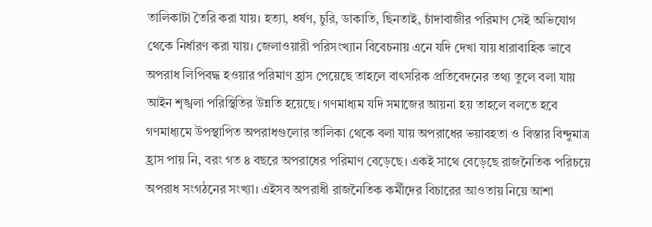তালিকাটা তৈরি করা যায়। হত্যা, ধর্ষণ, চুরি, ডাকাতি, ছিনতাই, চাঁদাবাজীর পরিমাণ সেই অভিযোগ থেকে নির্ধারণ করা যায়। জেলাওয়ারী পরিসংখ্যান বিবেচনায় এনে যদি দেখা যায় ধারাবাহিক ভাবে অপরাধ লিপিবদ্ধ হওয়ার পরিমাণ হ্রাস পেয়েছে তাহলে বাৎসরিক প্রতিবেদনের তথ্য তুলে বলা যায় আইন শৃঙ্খলা পরিস্থিতির উন্নতি হয়েছে। গণমাধ্যম যদি সমাজের আয়না হয় তাহলে বলতে হবে গণমাধ্যমে উপস্থাপিত অপরাধগুলোর তালিকা থেকে বলা যায় অপরাধের ভয়াবহতা ও বিস্তার বিন্দুমাত্র হ্রাস পায় নি, বরং গত ৪ বছরে অপরাধের পরিমাণ বেড়েছে। একই সাথে বেড়েছে রাজনৈতিক পরিচয়ে অপরাধ সংগঠনের সংখ্যা। এইসব অপরাধী রাজনৈতিক কর্মীদের বিচারের আওতায় নিয়ে আশা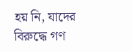হয় নি, যাদের বিরুদ্ধে গণ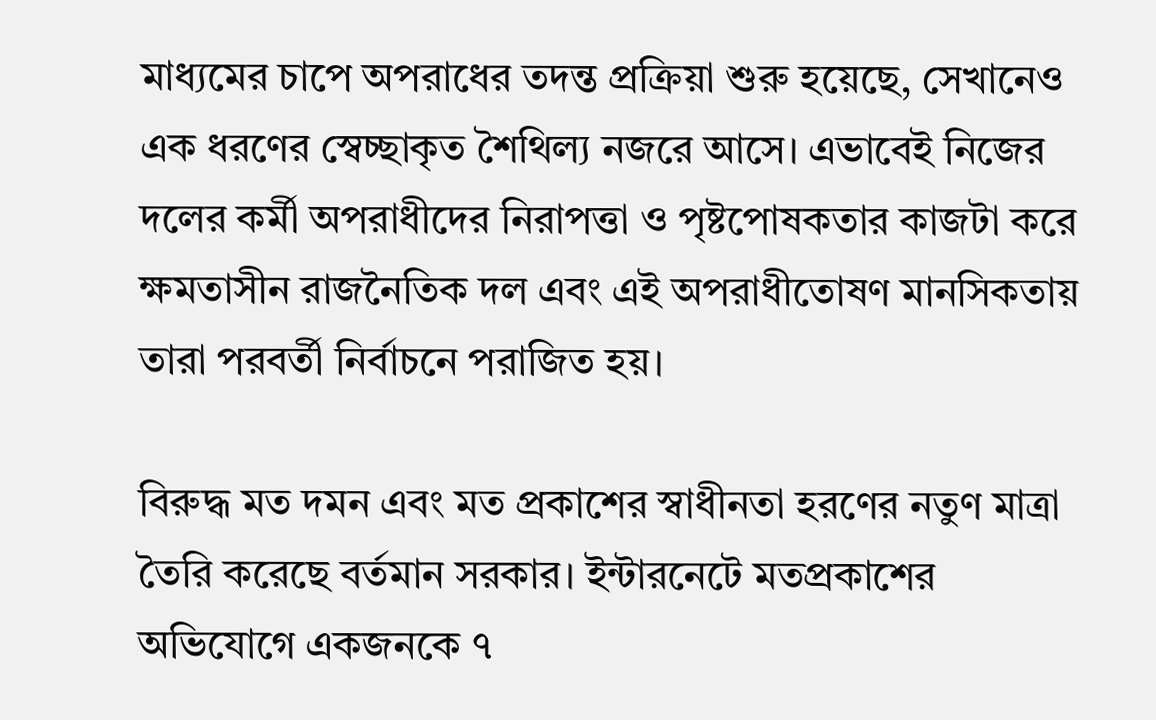মাধ্যমের চাপে অপরাধের তদন্ত প্রক্রিয়া শুরু হয়েছে, সেখানেও এক ধরণের স্বেচ্ছাকৃত শৈথিল্য নজরে আসে। এভাবেই নিজের দলের কর্মী অপরাধীদের নিরাপত্তা ও পৃষ্টপোষকতার কাজটা করে ক্ষমতাসীন রাজনৈতিক দল এবং এই অপরাধীতোষণ মানসিকতায় তারা পরবর্তী নির্বাচনে পরাজিত হয়।

বিরুদ্ধ মত দমন এবং মত প্রকাশের স্বাধীনতা হরণের নতুণ মাত্রা তৈরি করেছে বর্তমান সরকার। ইন্টারনেটে মতপ্রকাশের অভিযোগে একজনকে ৭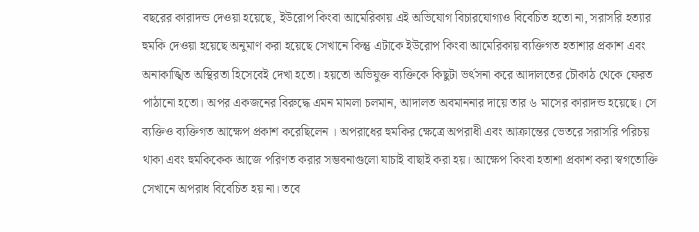বছরের কারাদন্ড দেওয়া হয়েছে, ইউরোপ কিংবা আমেরিকায় এই অভিযোগ বিচারযোগ্যও বিবেচিত হতো না, সরাসরি হত্যার হুমকি দেওয়া হয়েছে অনুমাণ করা হয়েছে সেখানে কিন্তু এটাকে ইউরোপ কিংবা আমেরিকায় ব্যক্তিগত হতাশার প্রকাশ এবং অনাকাঙ্খিত অস্থিরতা হিসেবেই দেখা হতো। হয়তো অভিযুক্ত ব্যক্তিকে কিছুটা ভর্ৎসনা করে আদালতের চৌকাঠ থেকে ফেরত পাঠানো হতো। অপর একজনের বিরুদ্ধে এমন মামলা চলমান, আদালত অবমাননার দায়ে তার ৬ মাসের কারাদন্ড হয়েছে। সে ব্যক্তিও ব্যক্তিগত আক্ষেপ প্রকাশ করেছিলেন । অপরাধের হুমকির ক্ষেত্রে অপরাধী এবং আক্রান্তের ভেতরে সরাসরি পরিচয় থাকা এবং হুমকিকেক আজে পরিণত করার সম্ভবনাগুলো যাচাই বাছাই করা হয়। আক্ষেপ কিংবা হতাশা প্রকাশ করা স্বগতোক্তি সেখানে অপরাধ বিবেচিত হয় না। তবে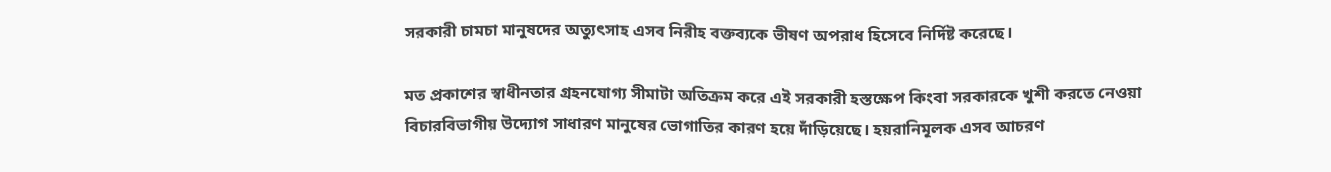সরকারী চামচা মানুষদের অত্যুৎসাহ এসব নিরীহ বক্তব্যকে ভীষণ অপরাধ হিসেবে নির্দিষ্ট করেছে।

মত প্রকাশের স্বাধীনতার গ্রহনযোগ্য সীমাটা অতিক্রম করে এই সরকারী হস্তক্ষেপ কিংবা সরকারকে খুশী করতে নেওয়া বিচারবিভাগীয় উদ্যোগ সাধারণ মানুষের ভোগাতির কারণ হয়ে দাঁড়িয়েছে। হয়রানিমূলক এসব আচরণ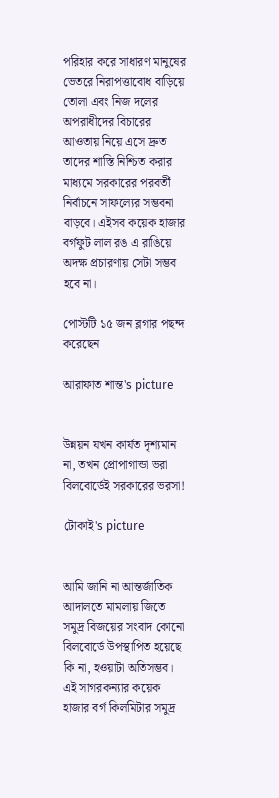পরিহার করে সাধারণ মানুষের ভেতরে নিরাপত্তাবোধ বাড়িয়ে তোলা এবং নিজ দলের অপরাধীদের বিচারের আওতায় নিয়ে এসে দ্রুত তাদের শাস্তি নিশ্চিত করার মাধ্যমে সরকারের পরবর্তী নির্বাচনে সাফল্যের সম্ভবনা বাড়বে। এইসব কয়েক হাজার বর্গফুট লাল রঙ এ রাঙিয়ে অদক্ষ প্রচারণায় সেটা সম্ভব হবে না।

পোস্টটি ১৫ জন ব্লগার পছন্দ করেছেন

আরাফাত শান্ত's picture


উন্নয়ন যখন কার্যত দৃশ্যমান না, তখন প্রোপাগান্ডা ভরা বিলবোর্ডেই সরকারের ভরসা!

টোকাই's picture


আমি জানি না আন্তর্জাতিক আদালতে মামলায় জিতে সমুদ্র বিজয়ের সংবাদ কোনো বিলবোর্ডে উপস্থাপিত হয়েছে কি না, হওয়াটা অতিসম্ভব। এই সাগরকন্যার কয়েক হাজার বর্গ কিলমিটার সমুদ্র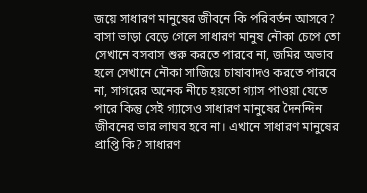জয়ে সাধারণ মানুষের জীবনে কি পরিবর্তন আসবে? বাসা ভাড়া বেড়ে গেলে সাধারণ মানুষ নৌকা চেপে তো সেখানে বসবাস শুরু করতে পারবে না, জমির অভাব হলে সেখানে নৌকা সাজিয়ে চাষাবাদও করতে পারবে না, সাগরের অনেক নীচে হয়তো গ্যাস পাওয়া যেতে পারে কিন্তু সেই গ্যাসেও সাধারণ মানুষের দৈনন্দিন জীবনের ভার লাঘব হবে না। এখানে সাধারণ মানুষের প্রাপ্তি কি? সাধারণ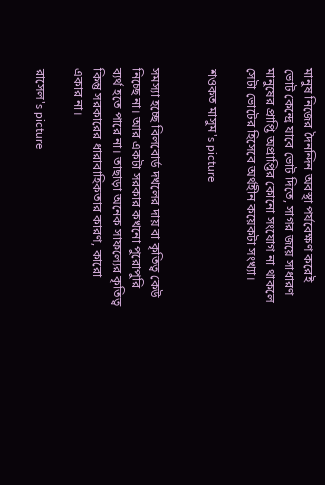মানুষ নিজের দৈনন্দিন অবস্থা পর্যবেক্ষণ করেই ভোট কেন্দ্রে যাবে ভোট দিতে, সাগর জয়ে সাধারণ মানুষের প্রাপ্তি অপ্রাপ্তির কোনো সংযোগ না থাকলে সেটা ভোটের হিসেবে অর্থহীন কয়েকটা সংখ্যা।

শওকত মাসুম's picture


সমস্যা হচ্ছে বিলবোর্ড দখলের দায় বা কৃতিত্ব কেউ নিচ্ছে না। আর একটা সরকার কখনো পুরোপুরি ব্যর্থ হতে পারে না। তাছাড়া অনেক সাফল্যের কৃতিত্ব কিন্তু সরকারের ধারাবাহিকতার কারণ, কারো একার না।

রাসেল's picture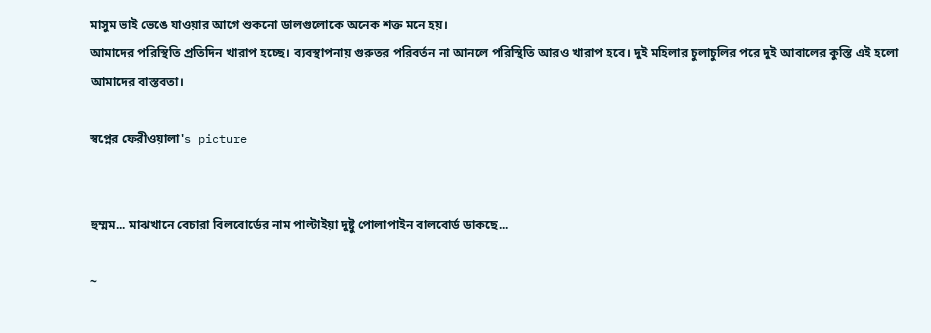মাসুম ভাই ভেঙে যাওয়ার আগে শুকনো ডালগুলোকে অনেক শক্ত মনে হয়।
আমাদের পরিস্থিতি প্রতিদিন খারাপ হচ্ছে। ব্যবস্থাপনায় গুরুতর পরিবর্তন না আনলে পরিস্থিতি আরও খারাপ হবে। দুই মহিলার চুলাচুলির পরে দুই আবালের কুস্তি এই হলো আমাদের বাস্তবতা।

স্বপ্নের ফেরীওয়ালা's picture


হুম্মম... মাঝখানে বেচারা বিলবোর্ডের নাম পাল্টাইয়া দুষ্টু পোলাপাইন বালবোর্ড ডাকছে...

~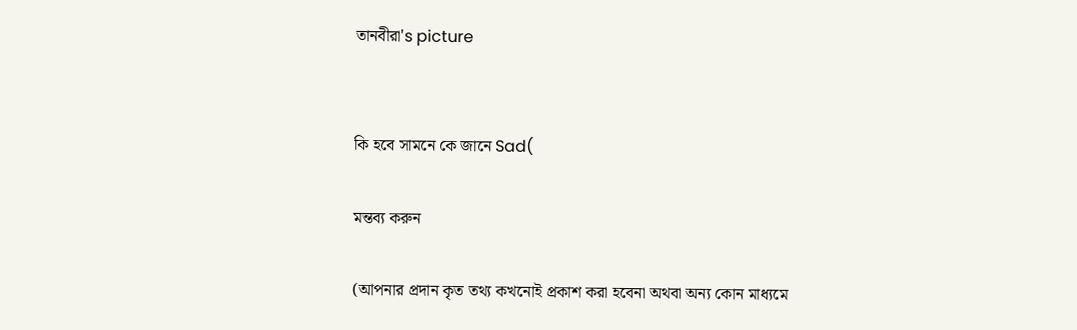তানবীরা's picture


কি হবে সামনে কে জানে Sad(

মন্তব্য করুন

(আপনার প্রদান কৃত তথ্য কখনোই প্রকাশ করা হবেনা অথবা অন্য কোন মাধ্যমে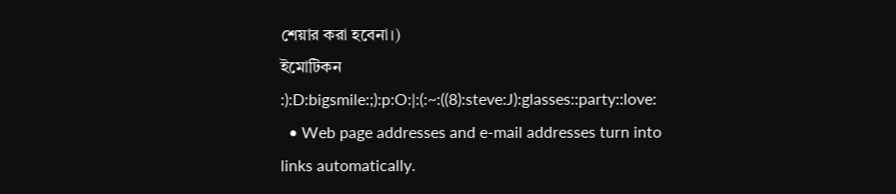শেয়ার করা হবেনা।)
ইমোটিকন
:):D:bigsmile:;):p:O:|:(:~:((8):steve:J):glasses::party::love:
  • Web page addresses and e-mail addresses turn into links automatically.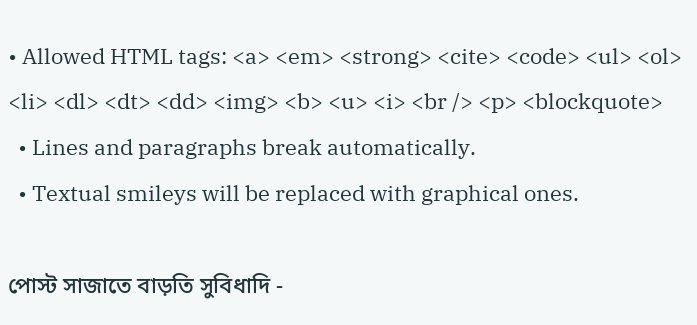• Allowed HTML tags: <a> <em> <strong> <cite> <code> <ul> <ol> <li> <dl> <dt> <dd> <img> <b> <u> <i> <br /> <p> <blockquote>
  • Lines and paragraphs break automatically.
  • Textual smileys will be replaced with graphical ones.

পোস্ট সাজাতে বাড়তি সুবিধাদি -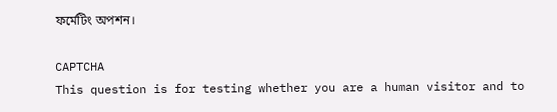ফর্মেটিং অপশন।

CAPTCHA
This question is for testing whether you are a human visitor and to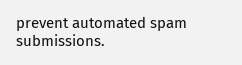prevent automated spam submissions.